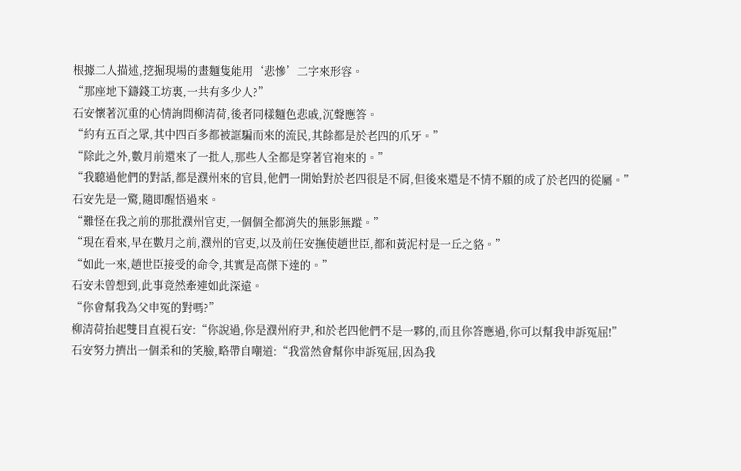根據二人描述,挖掘現場的畫麵隻能用‘悲慘’二字來形容。
“那座地下鑄錢工坊裏,一共有多少人?”
石安懷著沉重的心情詢問柳清荷,後者同樣麵色悲戚,沉聲應答。
“約有五百之眾,其中四百多都被誆騙而來的流民,其餘都是於老四的爪牙。”
“除此之外,數月前還來了一批人,那些人全都是穿著官袍來的。”
“我聽過他們的對話,都是濮州來的官員,他們一開始對於老四很是不屑,但後來還是不情不願的成了於老四的從屬。”
石安先是一驚,隨即醒悟過來。
“難怪在我之前的那批濮州官吏,一個個全都消失的無影無蹤。”
“現在看來,早在數月之前,濮州的官吏,以及前任安撫使趙世臣,都和黃泥村是一丘之貉。”
“如此一來,趙世臣接受的命令,其實是高傑下達的。”
石安未曾想到,此事竟然牽連如此深遠。
“你會幫我為父申冤的對嗎?”
柳清荷抬起雙目直視石安:“你說過,你是濮州府尹,和於老四他們不是一夥的,而且你答應過,你可以幫我申訴冤屈!”
石安努力擠出一個柔和的笑臉,略帶自嘲道:“我當然會幫你申訴冤屈,因為我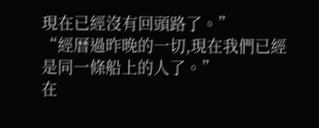現在已經沒有回頭路了。”
“經曆過昨晚的一切,現在我們已經是同一條船上的人了。”
在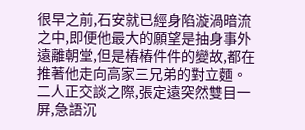很早之前,石安就已經身陷漩渦暗流之中,即便他最大的願望是抽身事外遠離朝堂,但是樁樁件件的變故,都在推著他走向高家三兄弟的對立麵。
二人正交談之際,張定遠突然雙目一屏,急語沉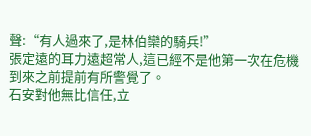聲:“有人過來了,是林伯欒的騎兵!”
張定遠的耳力遠超常人,這已經不是他第一次在危機到來之前提前有所警覺了。
石安對他無比信任,立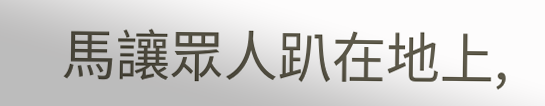馬讓眾人趴在地上,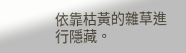依靠枯黃的雜草進行隱藏。